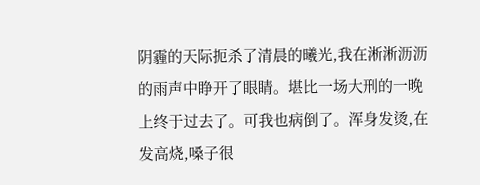阴霾的天际扼杀了清晨的曦光,我在淅淅沥沥的雨声中睁开了眼睛。堪比一场大刑的一晚上终于过去了。可我也病倒了。浑身发烫,在发高烧,嗓子很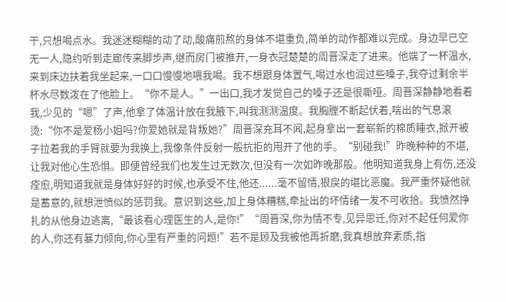干,只想喝点水。我迷迷糊糊的动了动,酸痛煎熬的身体不堪重负,简单的动作都难以完成。身边早已空无一人,隐约听到走廊传来脚步声,继而房门被推开,一身衣冠楚楚的周晋深走了进来。他端了一杯温水,来到床边扶着我坐起来,一口口慢慢地喂我喝。我不想跟身体置气,喝过水也润过些嗓子,我夺过剩余半杯水尽数泼在了他脸上。“你不是人。”一出口,我才发觉自己的嗓子还是很嘶哑。周晋深静静地看着我,少见的“嗯”了声,他拿了体温计放在我腋下,叫我测测温度。我胸膛不断起伏着,喘出的气息滚烫:“你不是爱杨小姐吗?你爱她就是背叛她?”周晋深充耳不闻,起身拿出一套崭新的棉质睡衣,掀开被子拉着我的手臂就要为我换上,我像条件反射一般抗拒的甩开了他的手。“别碰我!”昨晚种种的不堪,让我对他心生恐惧。即便曾经我们也发生过无数次,但没有一次如昨晚那般。他明知道我身上有伤,还没痊愈,明知道我就是身体好好的时候,也承受不住,他还......毫不留情,狠戾的堪比恶魔。我严重怀疑他就是蓄意的,就想泄愤似的惩罚我。意识到这些,加上身体糟糕,牵扯出的坏情绪一发不可收拾。我愤然挣扎的从他身边逃离,“最该看心理医生的人,是你!”“周晋深,你为情不专,见异思迁,你对不起任何爱你的人,你还有暴力倾向,你心里有严重的问题!”若不是顾及我被他再折磨,我真想放弃素质,指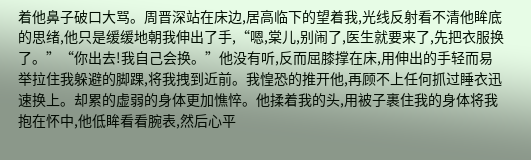着他鼻子破口大骂。周晋深站在床边,居高临下的望着我,光线反射看不清他眸底的思绪,他只是缓缓地朝我伸出了手,“嗯,棠儿,别闹了,医生就要来了,先把衣服换了。”“你出去!我自己会换。”他没有听,反而屈膝撑在床,用伸出的手轻而易举拉住我躲避的脚踝,将我拽到近前。我惶恐的推开他,再顾不上任何抓过睡衣迅速换上。却累的虚弱的身体更加憔悴。他揉着我的头,用被子裹住我的身体将我抱在怀中,他低眸看看腕表,然后心平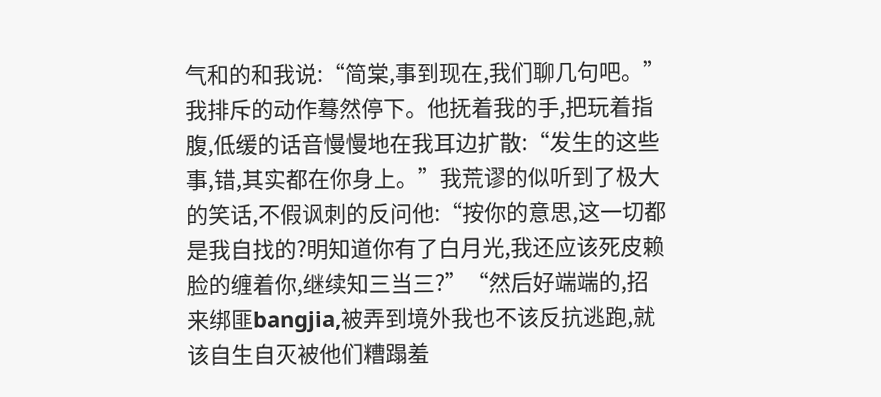气和的和我说:“简棠,事到现在,我们聊几句吧。”我排斥的动作蓦然停下。他抚着我的手,把玩着指腹,低缓的话音慢慢地在我耳边扩散:“发生的这些事,错,其实都在你身上。”我荒谬的似听到了极大的笑话,不假讽刺的反问他:“按你的意思,这一切都是我自找的?明知道你有了白月光,我还应该死皮赖脸的缠着你,继续知三当三?”“然后好端端的,招来绑匪bangjia,被弄到境外我也不该反抗逃跑,就该自生自灭被他们糟蹋羞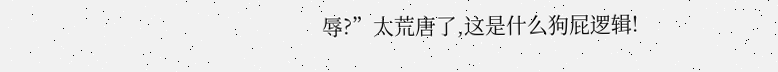辱?”太荒唐了,这是什么狗屁逻辑!